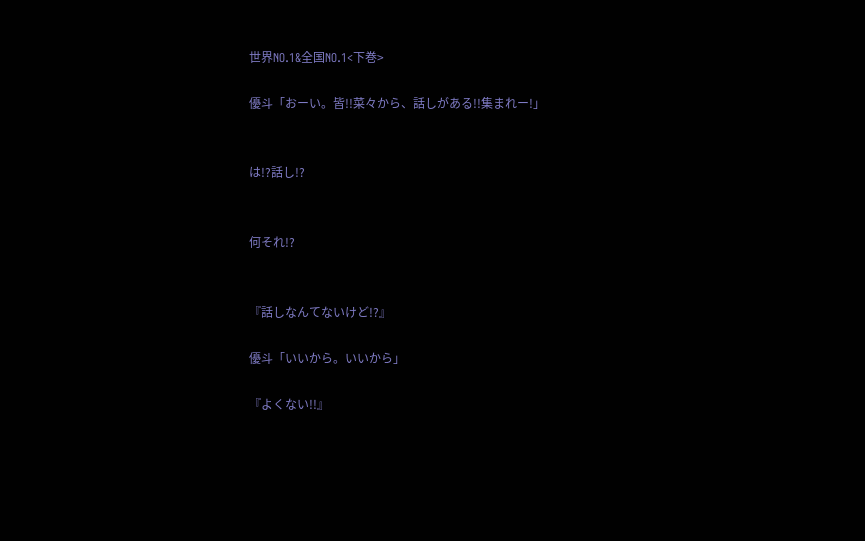世界NO.1&全国NO.1<下巻>

優斗「おーい。皆!!菜々から、話しがある!!集まれー!」


は!?話し!?


何それ!?


『話しなんてないけど!?』

優斗「いいから。いいから」

『よくない!!』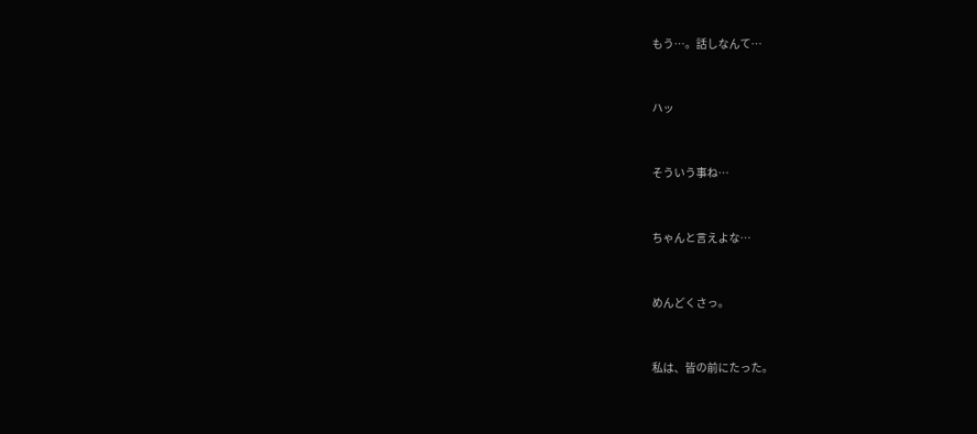もう…。話しなんて…


ハッ


そういう事ね…


ちゃんと言えよな…


めんどくさっ。


私は、皆の前にたった。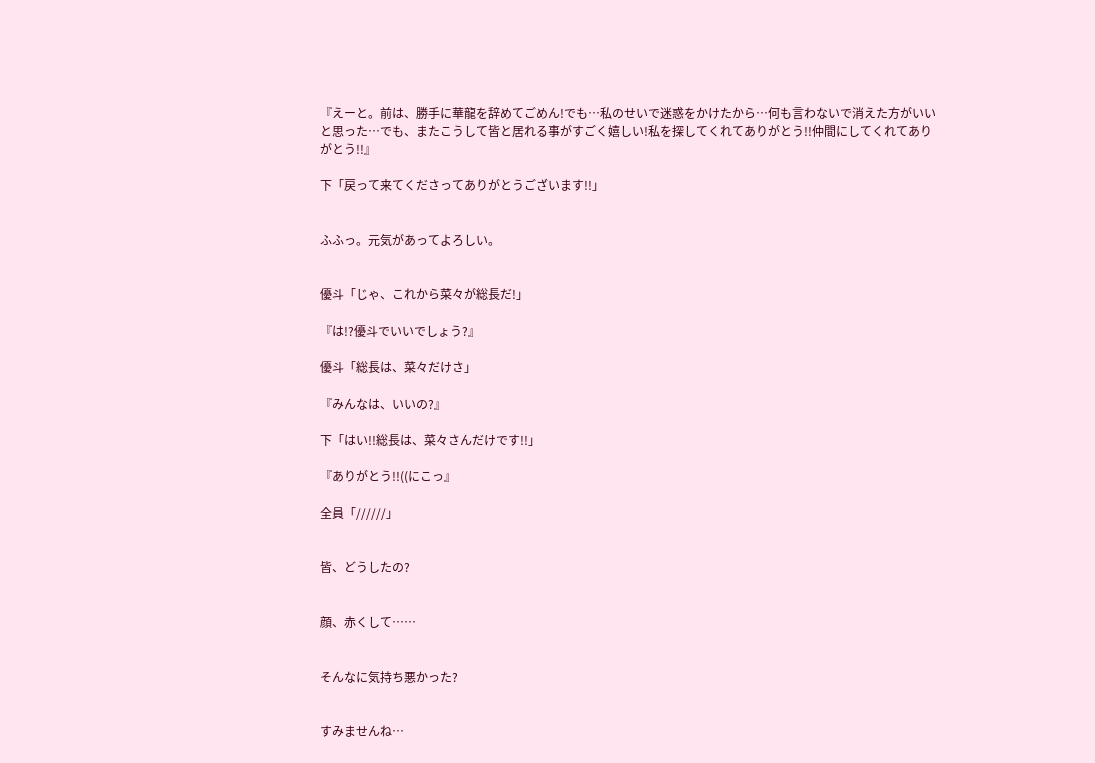『えーと。前は、勝手に華龍を辞めてごめん!でも…私のせいで迷惑をかけたから…何も言わないで消えた方がいいと思った…でも、またこうして皆と居れる事がすごく嬉しい!私を探してくれてありがとう!!仲間にしてくれてありがとう!!』

下「戻って来てくださってありがとうございます!!」


ふふっ。元気があってよろしい。


優斗「じゃ、これから菜々が総長だ!」

『は!?優斗でいいでしょう?』

優斗「総長は、菜々だけさ」

『みんなは、いいの?』

下「はい!!総長は、菜々さんだけです!!」

『ありがとう!!((にこっ』

全員「//////」


皆、どうしたの?


顔、赤くして……


そんなに気持ち悪かった?


すみませんね…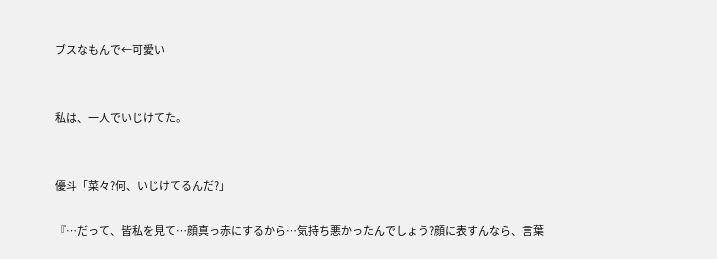ブスなもんで←可愛い


私は、一人でいじけてた。


優斗「菜々?何、いじけてるんだ?」

『…だって、皆私を見て…顔真っ赤にするから…気持ち悪かったんでしょう?顔に表すんなら、言葉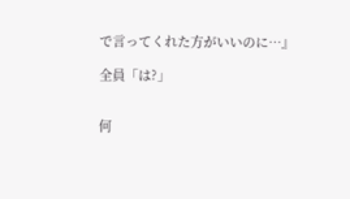で言ってくれた方がいいのに…』

全員「は?」


何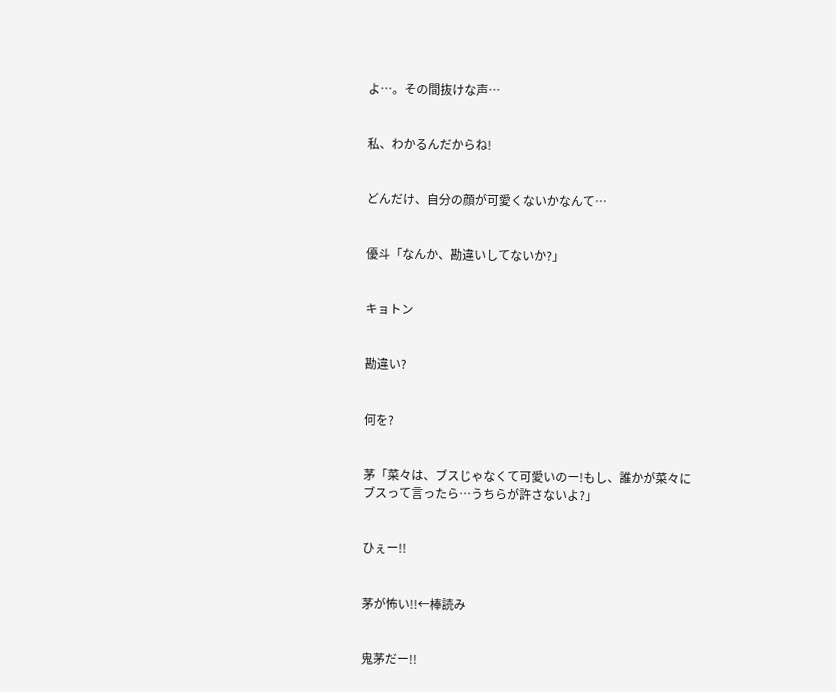よ…。その間抜けな声…


私、わかるんだからね!


どんだけ、自分の顔が可愛くないかなんて…


優斗「なんか、勘違いしてないか?」


キョトン


勘違い?


何を?


茅「菜々は、ブスじゃなくて可愛いのー!もし、誰かが菜々にブスって言ったら…うちらが許さないよ?」


ひぇー!!


茅が怖い!!←棒読み


鬼茅だー!!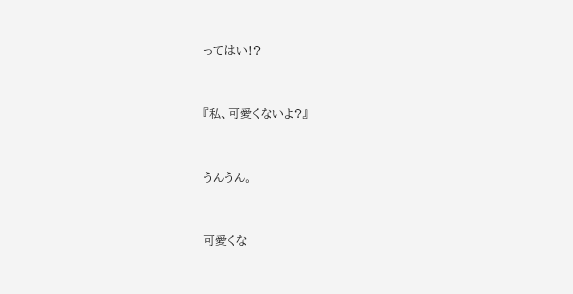ってはい!?


『私、可愛くないよ?』


うんうん。


可愛くな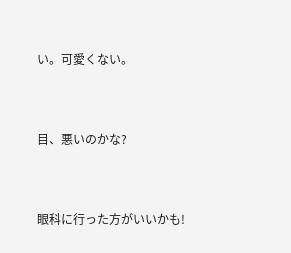い。可愛くない。


目、悪いのかな?


眼科に行った方がいいかも!